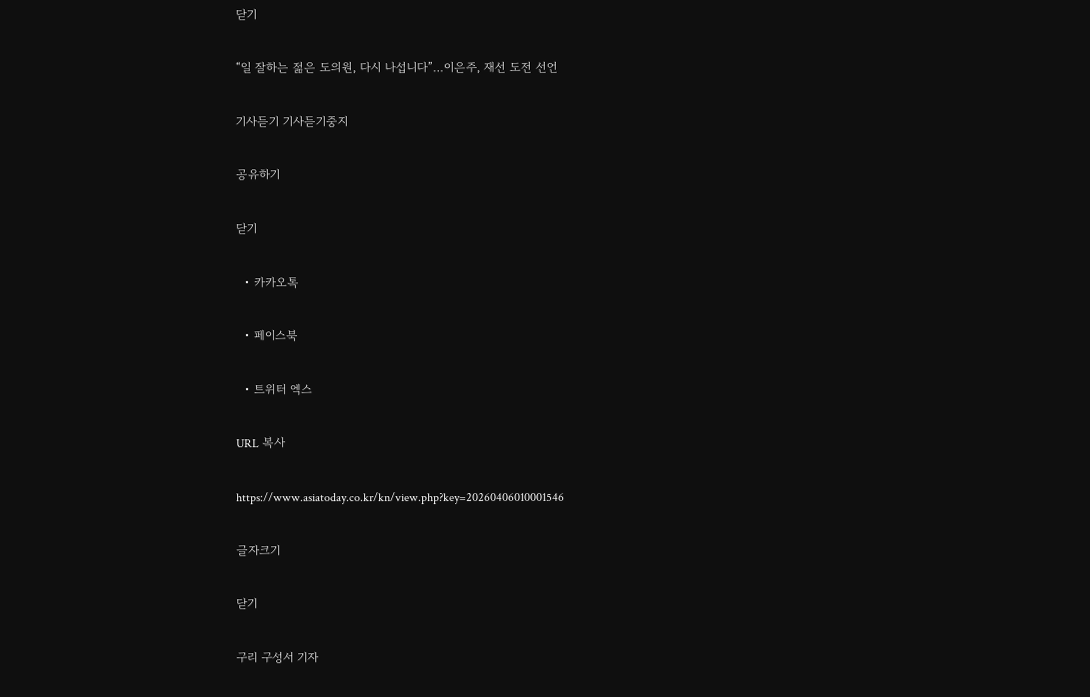닫기

“일 잘하는 젊은 도의원, 다시 나섭니다”…이은주, 재선 도전 선언

기사듣기 기사듣기중지

공유하기

닫기

  • 카카오톡

  • 페이스북

  • 트위터 엑스

URL 복사

https://www.asiatoday.co.kr/kn/view.php?key=20260406010001546

글자크기

닫기

구리 구성서 기자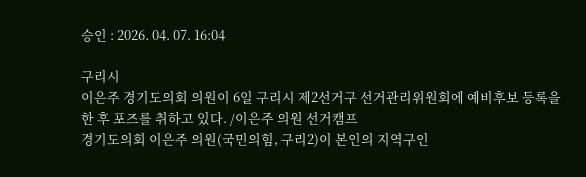승인 : 2026. 04. 07. 16:04

구리시
이은주 경기도의회 의원이 6일 구리시 제2선거구 선거관리위원회에 예비후보 등록을 한 후 포즈를 취하고 있다. /이은주 의원 선거캠프
경기도의회 이은주 의원(국민의힘, 구리2)이 본인의 지역구인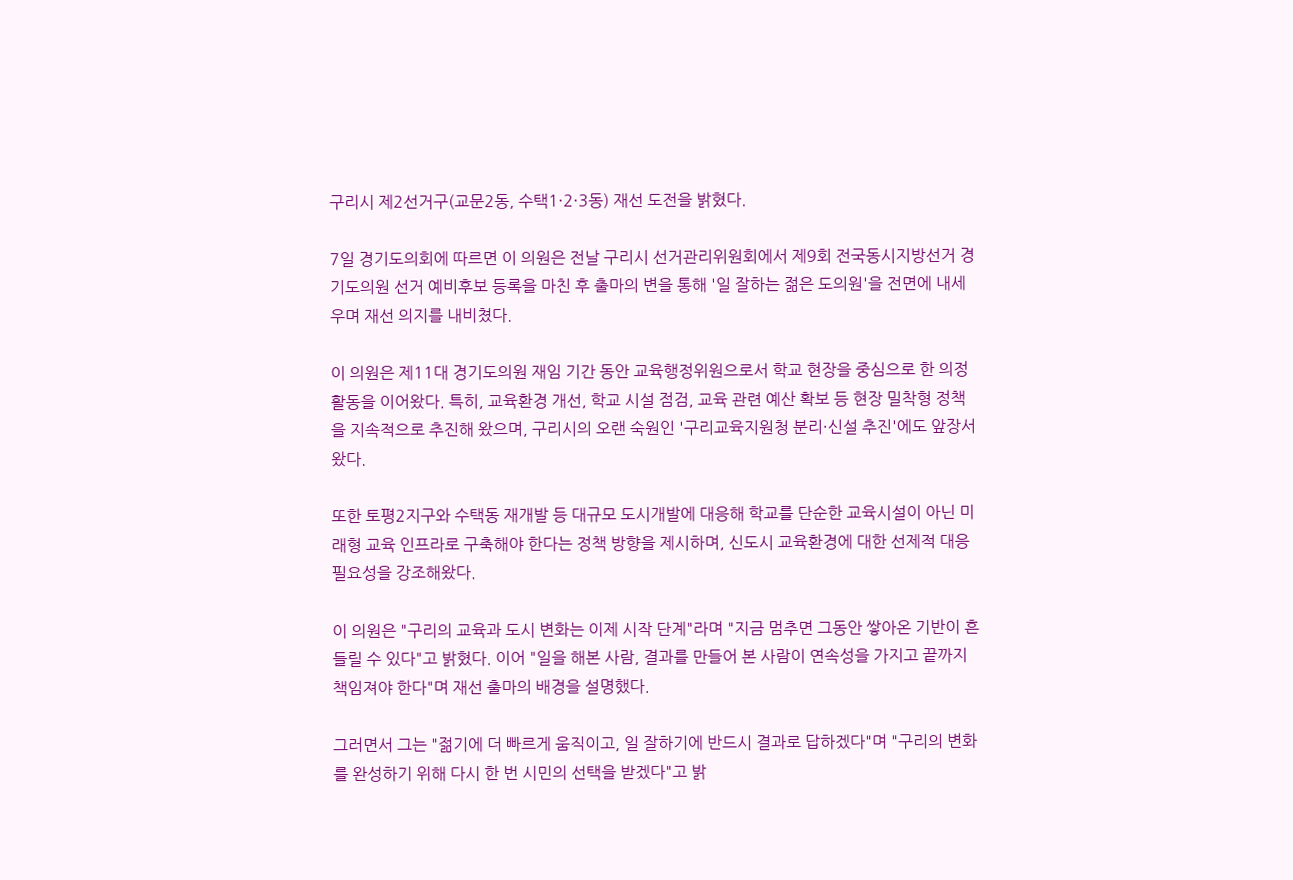구리시 제2선거구(교문2동, 수택1·2·3동) 재선 도전을 밝혔다.

7일 경기도의회에 따르면 이 의원은 전날 구리시 선거관리위원회에서 제9회 전국동시지방선거 경기도의원 선거 예비후보 등록을 마친 후 출마의 변을 통해 '일 잘하는 젊은 도의원'을 전면에 내세우며 재선 의지를 내비쳤다.

이 의원은 제11대 경기도의원 재임 기간 동안 교육행정위원으로서 학교 현장을 중심으로 한 의정활동을 이어왔다. 특히, 교육환경 개선, 학교 시설 점검, 교육 관련 예산 확보 등 현장 밀착형 정책을 지속적으로 추진해 왔으며, 구리시의 오랜 숙원인 '구리교육지원청 분리·신설 추진'에도 앞장서 왔다.

또한 토평2지구와 수택동 재개발 등 대규모 도시개발에 대응해 학교를 단순한 교육시설이 아닌 미래형 교육 인프라로 구축해야 한다는 정책 방향을 제시하며, 신도시 교육환경에 대한 선제적 대응 필요성을 강조해왔다.

이 의원은 "구리의 교육과 도시 변화는 이제 시작 단계"라며 "지금 멈추면 그동안 쌓아온 기반이 흔들릴 수 있다"고 밝혔다. 이어 "일을 해본 사람, 결과를 만들어 본 사람이 연속성을 가지고 끝까지 책임져야 한다"며 재선 출마의 배경을 설명했다.

그러면서 그는 "젊기에 더 빠르게 움직이고, 일 잘하기에 반드시 결과로 답하겠다"며 "구리의 변화를 완성하기 위해 다시 한 번 시민의 선택을 받겠다"고 밝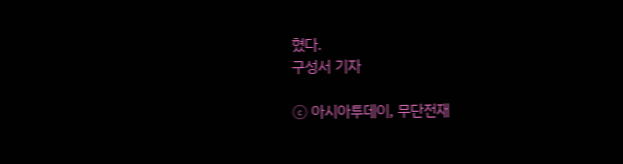혔다.
구성서 기자

ⓒ 아시아투데이, 무단전재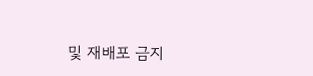및 재배포 금지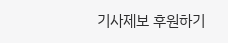기사제보 후원하기